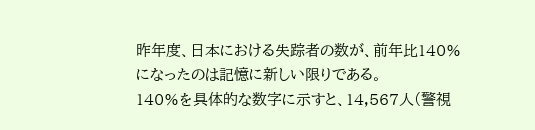昨年度、日本における失踪者の数が、前年比140%になったのは記憶に新しい限りである。
140%を具体的な数字に示すと、14,567人(警視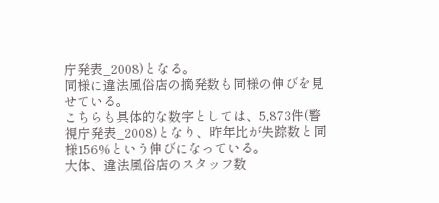庁発表_2008)となる。
同様に違法風俗店の摘発数も同様の伸びを見せている。
こちらも具体的な数字としては、5,873件(警視庁発表_2008)となり、昨年比が失踪数と同様156%という伸びになっている。
大体、違法風俗店のスタッフ数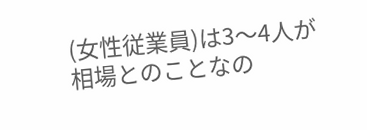(女性従業員)は3〜4人が相場とのことなの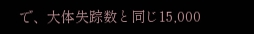で、大体失踪数と同じ15,000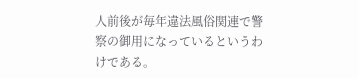人前後が毎年違法風俗関連で警察の御用になっているというわけである。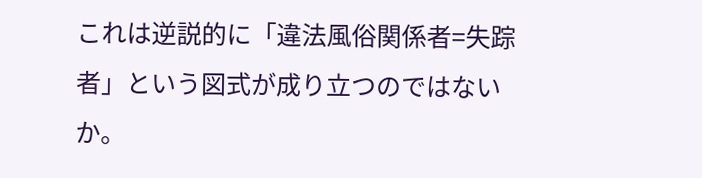これは逆説的に「違法風俗関係者=失踪者」という図式が成り立つのではないか。